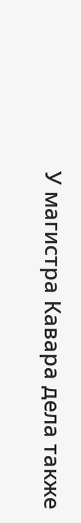У магистра Кавара дела также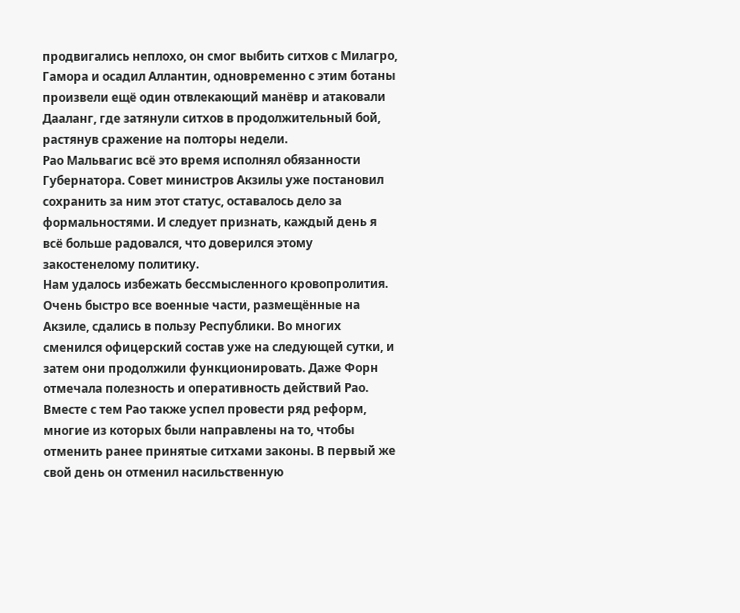продвигались неплохо, он смог выбить ситхов с Милагро, Гамора и осадил Аллантин, одновременно с этим ботаны произвели ещё один отвлекающий манёвр и атаковали Дааланг, где затянули ситхов в продолжительный бой, растянув сражение на полторы недели.
Рао Мальвагис всё это время исполнял обязанности Губернатора. Совет министров Акзилы уже постановил сохранить за ним этот статус, оставалось дело за формальностями. И следует признать, каждый день я всё больше радовался, что доверился этому закостенелому политику.
Нам удалось избежать бессмысленного кровопролития. Очень быстро все военные части, размещённые на Акзиле, сдались в пользу Республики. Во многих сменился офицерский состав уже на следующей сутки, и затем они продолжили функционировать. Даже Форн отмечала полезность и оперативность действий Рао.
Вместе с тем Рао также успел провести ряд реформ, многие из которых были направлены на то, чтобы отменить ранее принятые ситхами законы. В первый же свой день он отменил насильственную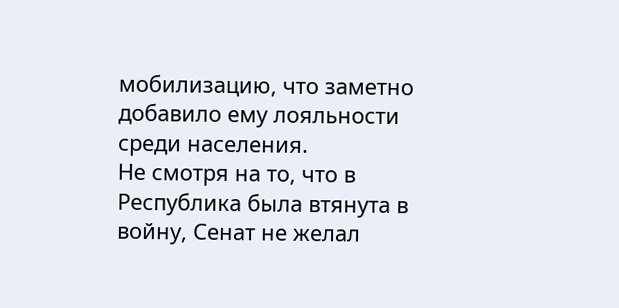мобилизацию, что заметно добавило ему лояльности среди населения.
Не смотря на то, что в Республика была втянута в войну, Сенат не желал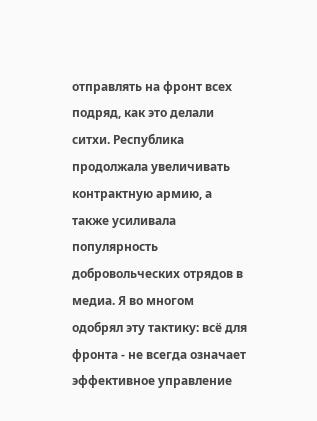отправлять на фронт всех подряд, как это делали ситхи. Республика продолжала увеличивать контрактную армию, а также усиливала популярность добровольческих отрядов в медиа. Я во многом одобрял эту тактику: всё для фронта - не всегда означает эффективное управление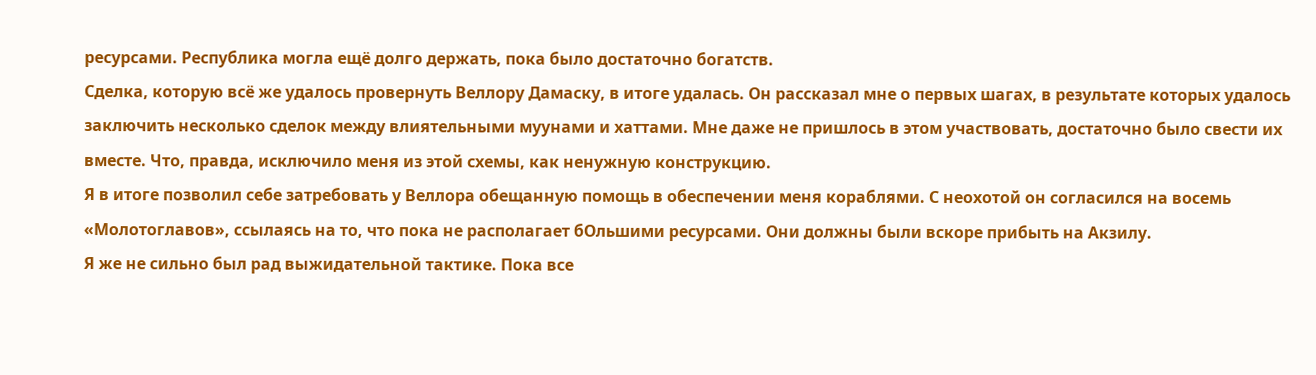ресурсами. Республика могла ещё долго держать, пока было достаточно богатств.
Сделка, которую всё же удалось провернуть Веллору Дамаску, в итоге удалась. Он рассказал мне о первых шагах, в результате которых удалось заключить несколько сделок между влиятельными муунами и хаттами. Мне даже не пришлось в этом участвовать, достаточно было свести их вместе. Что, правда, исключило меня из этой схемы, как ненужную конструкцию.
Я в итоге позволил себе затребовать у Веллора обещанную помощь в обеспечении меня кораблями. С неохотой он согласился на восемь «Молотоглавов», ссылаясь на то, что пока не располагает бОльшими ресурсами. Они должны были вскоре прибыть на Акзилу.
Я же не сильно был рад выжидательной тактике. Пока все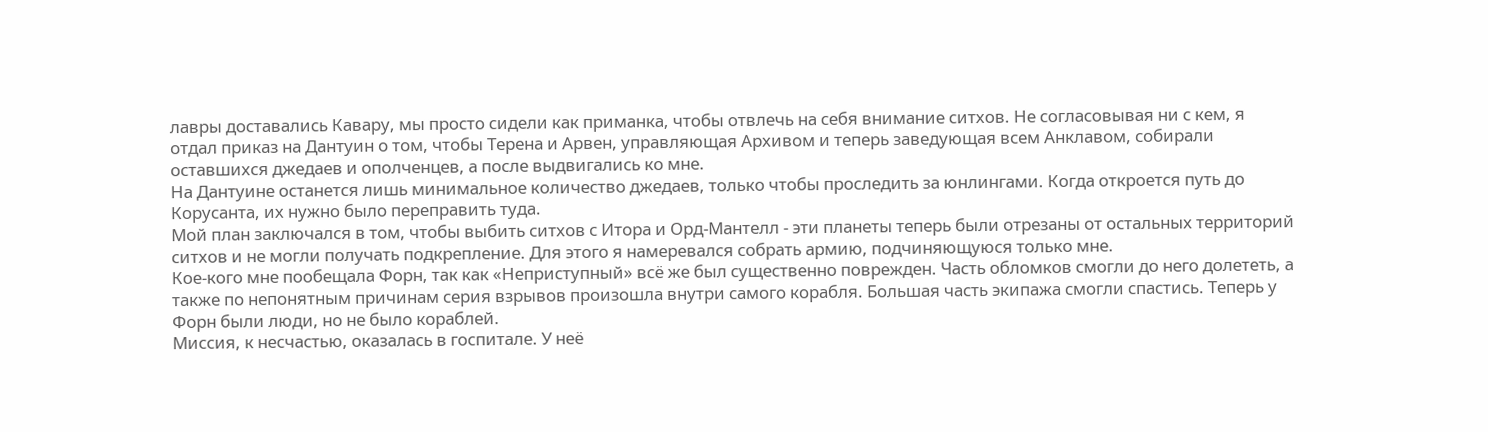лавры доставались Кавару, мы просто сидели как приманка, чтобы отвлечь на себя внимание ситхов. Не согласовывая ни с кем, я отдал приказ на Дантуин о том, чтобы Терена и Арвен, управляющая Архивом и теперь заведующая всем Анклавом, собирали оставшихся джедаев и ополченцев, а после выдвигались ко мне.
На Дантуине останется лишь минимальное количество джедаев, только чтобы проследить за юнлингами. Когда откроется путь до Корусанта, их нужно было переправить туда.
Мой план заключался в том, чтобы выбить ситхов с Итора и Орд-Мантелл - эти планеты теперь были отрезаны от остальных территорий ситхов и не могли получать подкрепление. Для этого я намеревался собрать армию, подчиняющуюся только мне.
Кое-кого мне пообещала Форн, так как «Неприступный» всё же был существенно поврежден. Часть обломков смогли до него долететь, а также по непонятным причинам серия взрывов произошла внутри самого корабля. Большая часть экипажа смогли спастись. Теперь у Форн были люди, но не было кораблей.
Миссия, к несчастью, оказалась в госпитале. У неё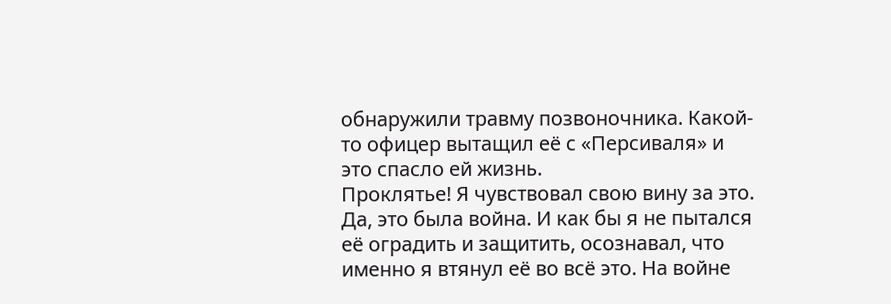обнаружили травму позвоночника. Какой-то офицер вытащил её с «Персиваля» и это спасло ей жизнь.
Проклятье! Я чувствовал свою вину за это. Да, это была война. И как бы я не пытался её оградить и защитить, осознавал, что именно я втянул её во всё это. На войне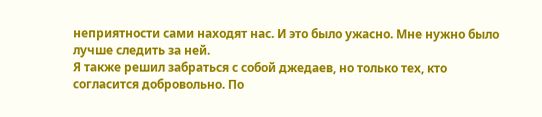неприятности сами находят нас. И это было ужасно. Мне нужно было лучше следить за ней.
Я также решил забраться с собой джедаев, но только тех, кто согласится добровольно. По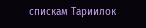спискам Тариилок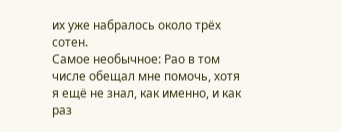их уже набралось около трёх сотен.
Самое необычное: Рао в том числе обещал мне помочь, хотя я ещё не знал, как именно, и как раз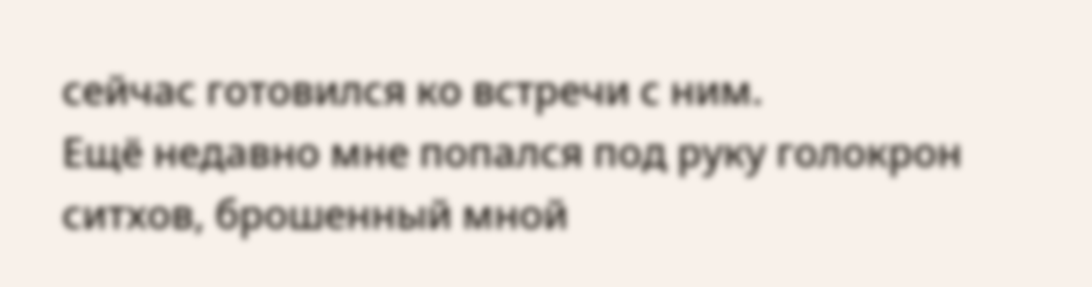сейчас готовился ко встречи с ним.
Ещё недавно мне попался под руку голокрон ситхов, брошенный мной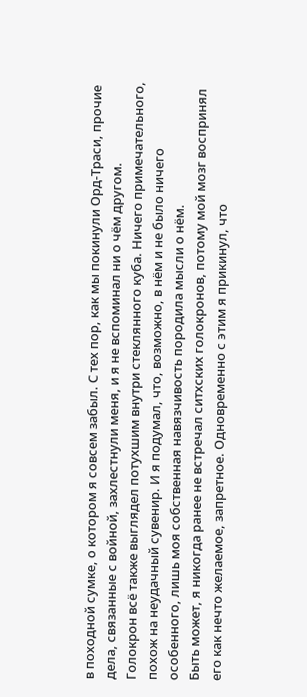в походной сумке, о котором я совсем забыл. С тех пор, как мы покинули Орд-Траси, прочие дела, связанные с войной, захлестнули меня, и я не вспоминал ни о чём другом.
Голокрон всё также выглядел потухшим внутри стеклянного куба. Ничего примечательного, похож на неудачный сувенир. И я подумал, что, возможно, в нём и не было ничего особенного, лишь моя собственная навязчивость породила мысли о нём.
Быть может, я никогда ранее не встречал ситхских голокронов, потому мой мозг воспринял его как нечто желаемое, запретное. Одновременно с этим я прикинул, что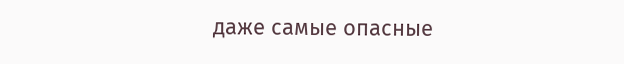даже самые опасные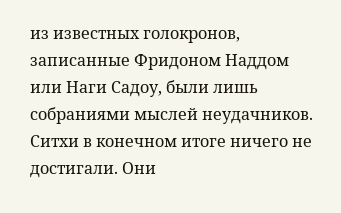из известных голокронов, записанные Фридоном Наддом или Наги Садоу, были лишь собраниями мыслей неудачников. Ситхи в конечном итоге ничего не достигали. Они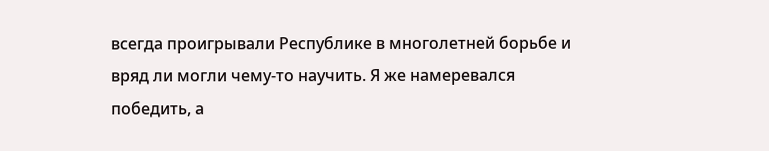всегда проигрывали Республике в многолетней борьбе и вряд ли могли чему-то научить. Я же намеревался победить, а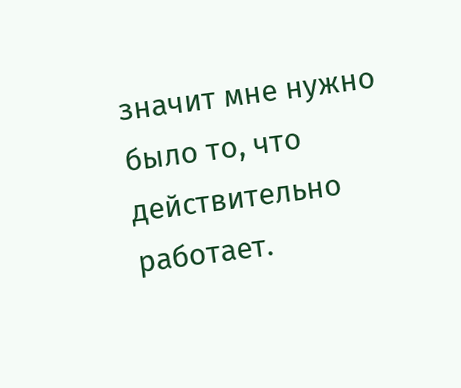значит мне нужно было то, что действительно работает.